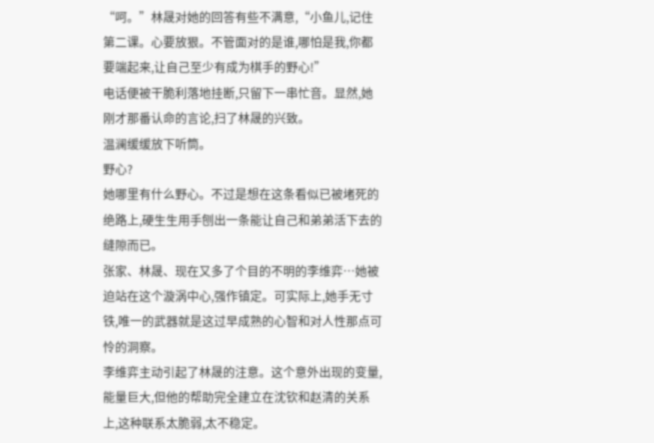“呵。”林晟对她的回答有些不满意,“小鱼儿,记住第二课。心要放狠。不管面对的是谁,哪怕是我,你都要端起来,让自己至少有成为棋手的野心!”
电话便被干脆利落地挂断,只留下一串忙音。显然,她刚才那番认命的言论,扫了林晟的兴致。
温澜缓缓放下听筒。
野心?
她哪里有什么野心。不过是想在这条看似已被堵死的绝路上,硬生生用手刨出一条能让自己和弟弟活下去的缝隙而已。
张家、林晟、现在又多了个目的不明的李维弈…她被迫站在这个漩涡中心,强作镇定。可实际上,她手无寸铁,唯一的武器就是这过早成熟的心智和对人性那点可怜的洞察。
李维弈主动引起了林晟的注意。这个意外出现的变量,能量巨大,但他的帮助完全建立在沈钦和赵清的关系上,这种联系太脆弱,太不稳定。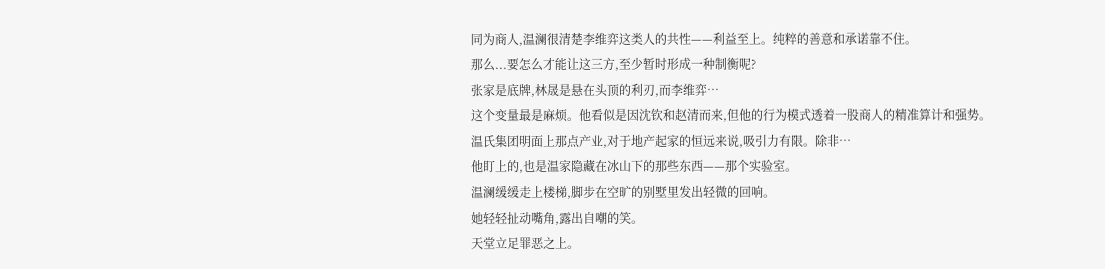同为商人,温澜很清楚李维弈这类人的共性——利益至上。纯粹的善意和承诺靠不住。
那么...要怎么才能让这三方,至少暂时形成一种制衡呢?
张家是底牌,林晟是悬在头顶的利刃,而李维弈…
这个变量最是麻烦。他看似是因沈钦和赵清而来,但他的行为模式透着一股商人的精准算计和强势。
温氏集团明面上那点产业,对于地产起家的恒远来说,吸引力有限。除非…
他盯上的,也是温家隐藏在冰山下的那些东西——那个实验室。
温澜缓缓走上楼梯,脚步在空旷的别墅里发出轻微的回响。
她轻轻扯动嘴角,露出自嘲的笑。
天堂立足罪恶之上。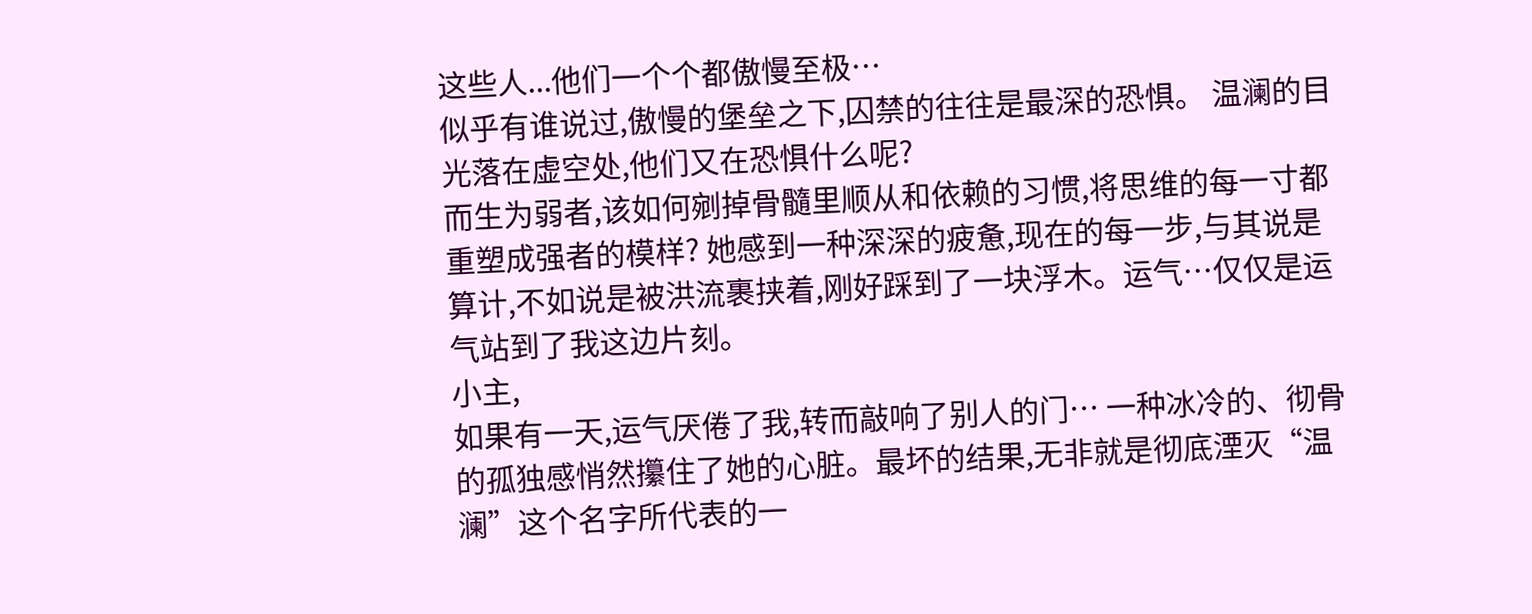这些人...他们一个个都傲慢至极…
似乎有谁说过,傲慢的堡垒之下,囚禁的往往是最深的恐惧。 温澜的目光落在虚空处,他们又在恐惧什么呢?
而生为弱者,该如何剜掉骨髓里顺从和依赖的习惯,将思维的每一寸都重塑成强者的模样? 她感到一种深深的疲惫,现在的每一步,与其说是算计,不如说是被洪流裹挟着,刚好踩到了一块浮木。运气…仅仅是运气站到了我这边片刻。
小主,
如果有一天,运气厌倦了我,转而敲响了别人的门… 一种冰冷的、彻骨的孤独感悄然攥住了她的心脏。最坏的结果,无非就是彻底湮灭“温澜”这个名字所代表的一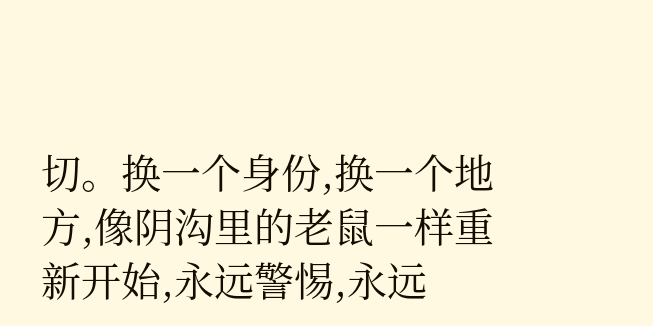切。换一个身份,换一个地方,像阴沟里的老鼠一样重新开始,永远警惕,永远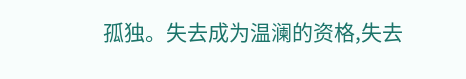孤独。失去成为温澜的资格,失去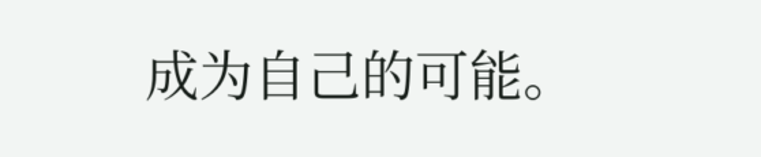成为自己的可能。